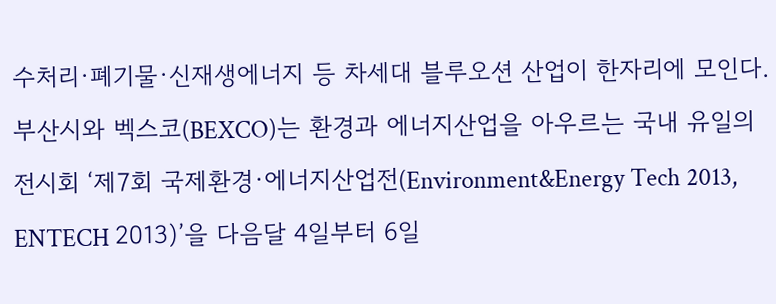수처리·폐기물·신재생에너지 등 차세대 블루오션 산업이 한자리에 모인다.
부산시와 벡스코(BEXCO)는 환경과 에너지산업을 아우르는 국내 유일의 전시회 ‘제7회 국제환경·에너지산업전(Environment&Energy Tech 2013, ENTECH 2013)’을 다음달 4일부터 6일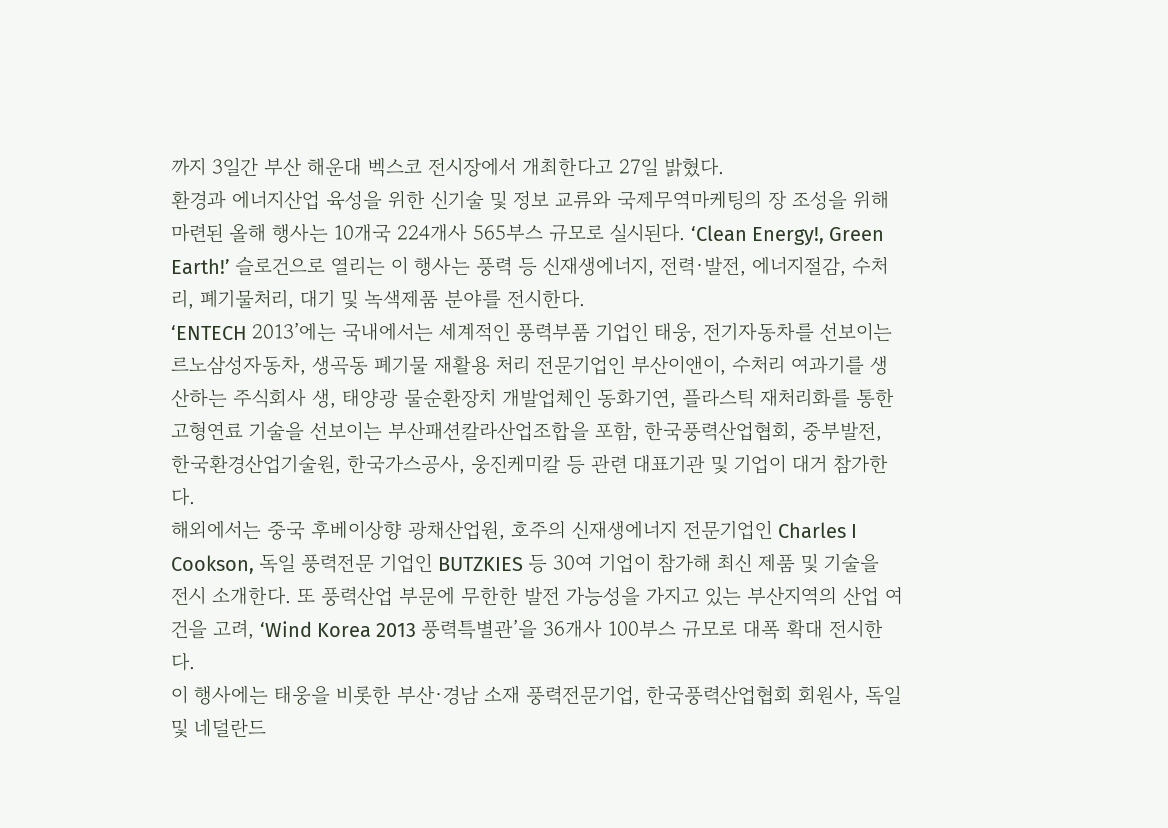까지 3일간 부산 해운대 벡스코 전시장에서 개최한다고 27일 밝혔다.
환경과 에너지산업 육성을 위한 신기술 및 정보 교류와 국제무역마케팅의 장 조성을 위해 마련된 올해 행사는 10개국 224개사 565부스 규모로 실시된다. ‘Clean Energy!, Green Earth!’ 슬로건으로 열리는 이 행사는 풍력 등 신재생에너지, 전력·발전, 에너지절감, 수처리, 폐기물처리, 대기 및 녹색제품 분야를 전시한다.
‘ENTECH 2013’에는 국내에서는 세계적인 풍력부품 기업인 태웅, 전기자동차를 선보이는 르노삼성자동차, 생곡동 폐기물 재활용 처리 전문기업인 부산이앤이, 수처리 여과기를 생산하는 주식회사 생, 태양광 물순환장치 개발업체인 동화기연, 플라스틱 재처리화를 통한 고형연료 기술을 선보이는 부산패션칼라산업조합을 포함, 한국풍력산업협회, 중부발전, 한국환경산업기술원, 한국가스공사, 웅진케미칼 등 관련 대표기관 및 기업이 대거 참가한다.
해외에서는 중국 후베이상향 광채산업원, 호주의 신재생에너지 전문기업인 Charles I Cookson, 독일 풍력전문 기업인 BUTZKIES 등 30여 기업이 참가해 최신 제품 및 기술을 전시 소개한다. 또 풍력산업 부문에 무한한 발전 가능성을 가지고 있는 부산지역의 산업 여건을 고려, ‘Wind Korea 2013 풍력특별관’을 36개사 100부스 규모로 대폭 확대 전시한다.
이 행사에는 태웅을 비롯한 부산·경남 소재 풍력전문기업, 한국풍력산업협회 회원사, 독일 및 네덜란드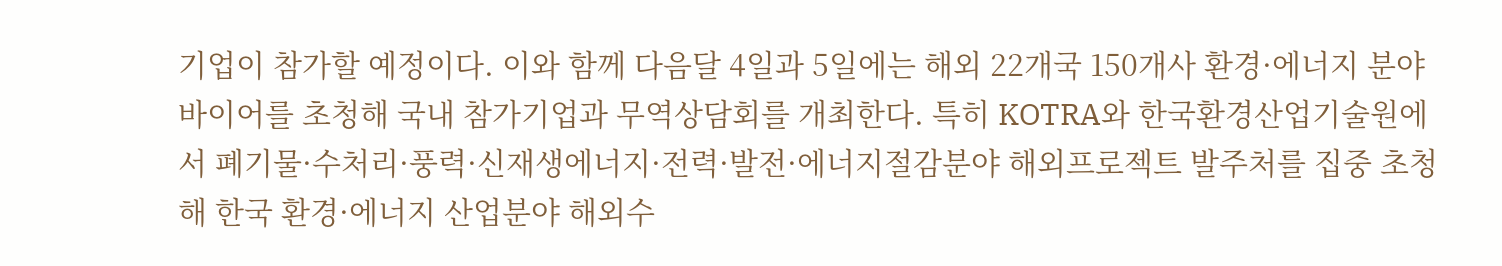기업이 참가할 예정이다. 이와 함께 다음달 4일과 5일에는 해외 22개국 150개사 환경·에너지 분야 바이어를 초청해 국내 참가기업과 무역상담회를 개최한다. 특히 KOTRA와 한국환경산업기술원에서 폐기물·수처리·풍력·신재생에너지·전력·발전·에너지절감분야 해외프로젝트 발주처를 집중 초청해 한국 환경·에너지 산업분야 해외수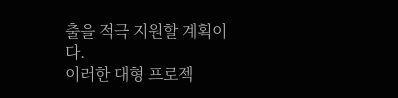출을 적극 지원할 계획이다.
이러한 대형 프로젝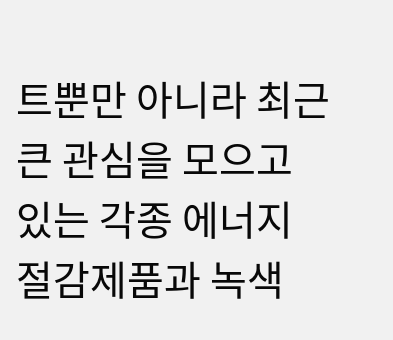트뿐만 아니라 최근 큰 관심을 모으고 있는 각종 에너지 절감제품과 녹색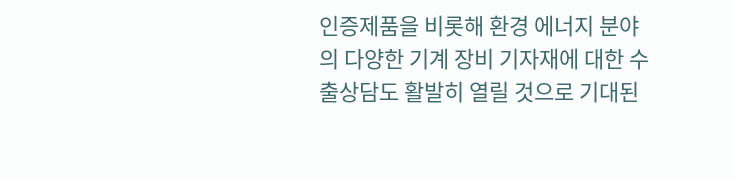인증제품을 비롯해 환경 에너지 분야의 다양한 기계 장비 기자재에 대한 수출상담도 활발히 열릴 것으로 기대된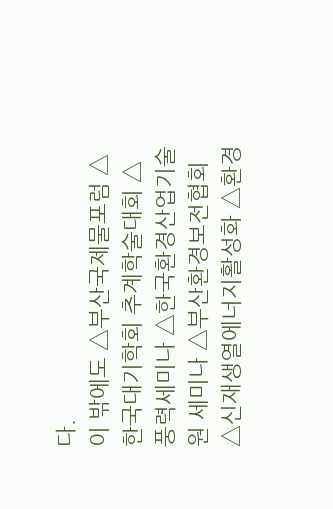다.
이 밖에도 △부산국제물포럼 △한국대기학회 추계학술대회 △풍력세미나 △한국환경산업기술원 세미나 △부산환경보전협회 △신재생열에너지활성화 △환경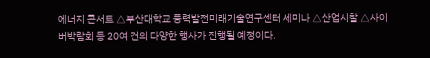에너지 콘서트 △부산대학교 풍력발전미래기술연구센터 세미나 △산업시찰 △사이버박람회 등 20여 건의 다양한 행사가 진행될 예정이다.